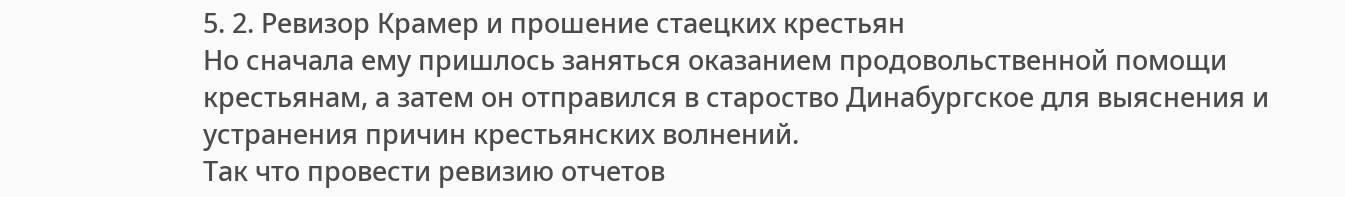5. 2. Ревизор Крамер и прошение стаецких крестьян
Но сначала ему пришлось заняться оказанием продовольственной помощи крестьянам, а затем он отправился в староство Динабургское для выяснения и устранения причин крестьянских волнений.
Так что провести ревизию отчетов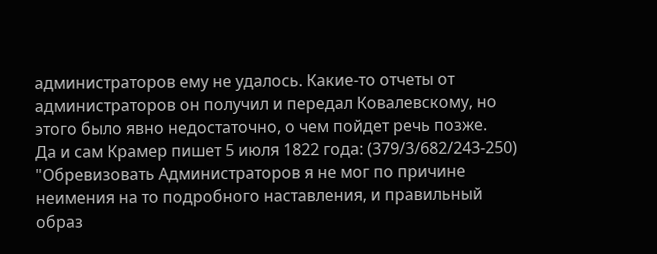администраторов ему не удалось. Какие-то отчеты от администраторов он получил и передал Ковалевскому, но этого было явно недостаточно, о чем пойдет речь позже.
Да и сам Крамер пишет 5 июля 1822 года: (379/3/682/243-250)
"Обревизовать Администраторов я не мог по причине неимения на то подробного наставления, и правильный образ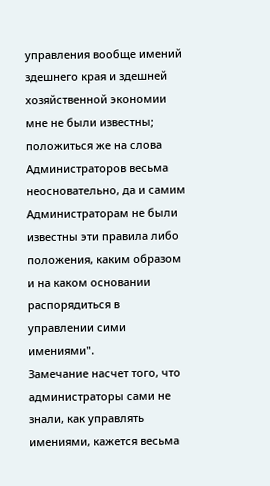управления вообще имений здешнего края и здешней хозяйственной экономии мне не были известны; положиться же на слова Администраторов весьма неосновательно, да и самим Администраторам не были известны эти правила либо положения, каким образом и на каком основании распорядиться в управлении сими имениями".
Замечание насчет того, что администраторы сами не знали, как управлять имениями, кажется весьма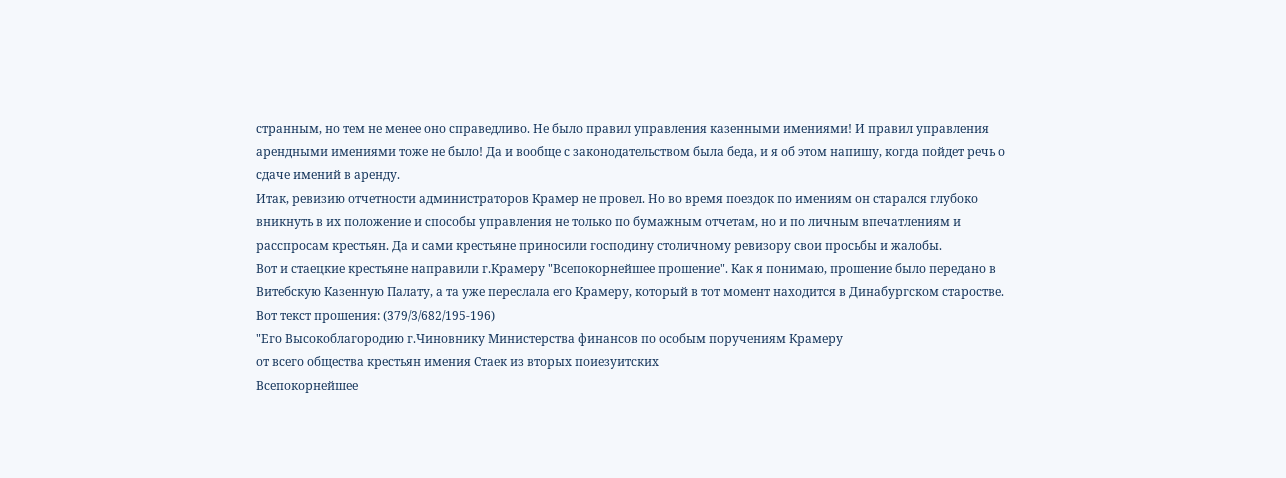странным, но тем не менее оно справедливо. Не было правил управления казенными имениями! И правил управления арендными имениями тоже не было! Да и вообще с законодательством была беда, и я об этом напишу, когда пойдет речь о сдаче имений в аренду.
Итак, ревизию отчетности администраторов Крамер не провел. Но во время поездок по имениям он старался глубоко вникнуть в их положение и способы управления не только по бумажным отчетам, но и по личным впечатлениям и расспросам крестьян. Да и сами крестьяне приносили господину столичному ревизору свои просьбы и жалобы.
Вот и стаецкие крестьяне направили г.Крамеру "Всепокорнейшее прошение". Как я понимаю, прошение было передано в Витебскую Казенную Палату, а та уже переслала его Крамеру, который в тот момент находится в Динабургском старостве.
Вот текст прошения: (379/3/682/195-196)
"Его Высокоблагородию г.Чиновнику Министерства финансов по особым поручениям Крамеру
от всего общества крестьян имения Стаек из вторых поиезуитских
Всепокорнейшее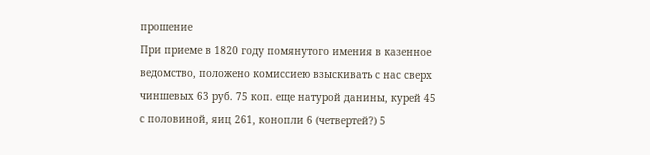прошение
При приеме в 1820 году помянутого имения в казенное ведомство, положено комиссиею взыскивать с нас сверх чиншевых 63 руб. 75 коп. еще натурой данины, курей 45 с половиной, яиц 261, конопли 6 (четвертей?) 5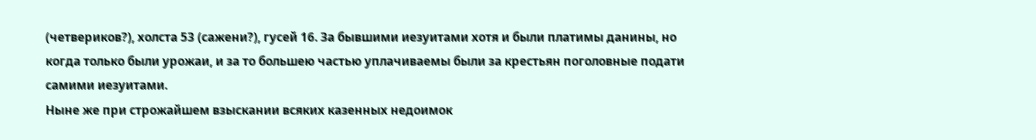(четвериков?), холста 53 (сажени?), гусей 16. За бывшими иезуитами хотя и были платимы данины, но когда только были урожаи, и за то большею частью уплачиваемы были за крестьян поголовные подати самими иезуитами.
Ныне же при строжайшем взыскании всяких казенных недоимок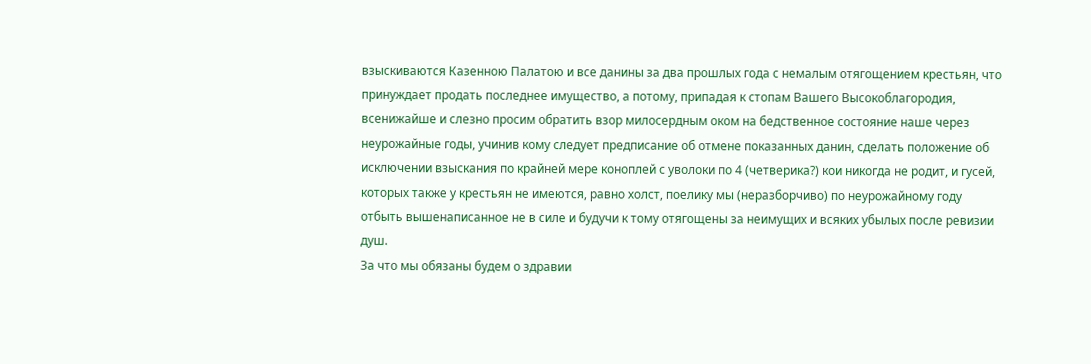взыскиваются Казенною Палатою и все данины за два прошлых года с немалым отягощением крестьян, что принуждает продать последнее имущество, а потому, припадая к стопам Вашего Высокоблагородия, всенижайше и слезно просим обратить взор милосердным оком на бедственное состояние наше через неурожайные годы, учинив кому следует предписание об отмене показанных данин, сделать положение об исключении взыскания по крайней мере коноплей с уволоки по 4 (четверика?) кои никогда не родит, и гусей, которых также у крестьян не имеются, равно холст, поелику мы (неразборчиво) по неурожайному году отбыть вышенаписанное не в силе и будучи к тому отягощены за неимущих и всяких убылых после ревизии душ.
За что мы обязаны будем о здравии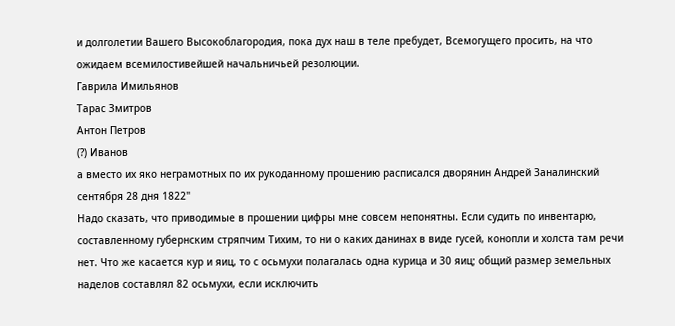и долголетии Вашего Высокоблагородия, пока дух наш в теле пребудет, Всемогущего просить, на что ожидаем всемилостивейшей начальничьей резолюции.
Гаврила Имильянов
Тарас Змитров
Антон Петров
(?) Иванов
а вместо их яко неграмотных по их рукоданному прошению расписался дворянин Андрей Заналинский
сентября 28 дня 1822"
Надо сказать, что приводимые в прошении цифры мне совсем непонятны. Если судить по инвентарю, составленному губернским стряпчим Тихим, то ни о каких данинах в виде гусей, конопли и холста там речи нет. Что же касается кур и яиц, то с осьмухи полагалась одна курица и 30 яиц; общий размер земельных наделов составлял 82 осьмухи, если исключить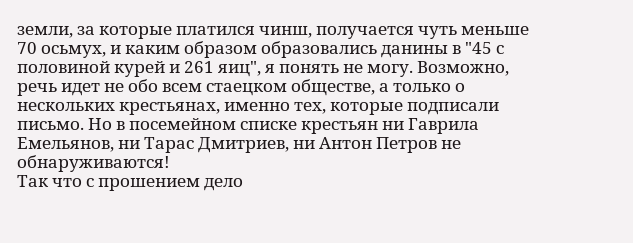земли, за которые платился чинш, получается чуть меньше 70 осьмух, и каким образом образовались данины в "45 с половиной курей и 261 яиц", я понять не могу. Возможно, речь идет не обо всем стаецком обществе, а только о нескольких крестьянах, именно тех, которые подписали письмо. Но в посемейном списке крестьян ни Гаврила Емельянов, ни Тарас Дмитриев, ни Антон Петров не обнаруживаются!
Так что с прошением дело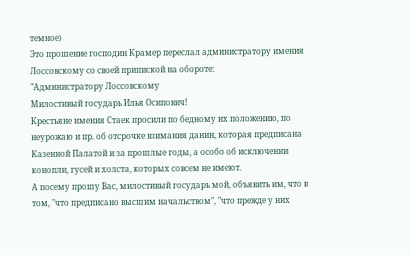темное)
Это прошение господин Крамер переслал администратору имения Лоссовскому со своей припиской на обороте:
"Администратору Лоссовскому
Милостивый государь Илья Осипович!
Крестьяне имения Стаек просили по бедному их положению, по неурожаю и пр. об отсрочке взимания данин, которая предписана Казенной Палатой и за прошлые годы, а особо об исключении конопли, гусей и холста, которых совсем не имеют.
А посему прошу Вас, милостивый государь мой, объявить им, что в том, "что предписано высшим начальством", "что прежде у них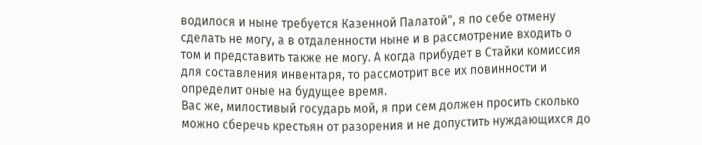водилося и ныне требуется Казенной Палатой", я по себе отмену сделать не могу, а в отдаленности ныне и в рассмотрение входить о том и представить также не могу. А когда прибудет в Стайки комиссия для составления инвентаря, то рассмотрит все их повинности и определит оные на будущее время.
Вас же, милостивый государь мой, я при сем должен просить сколько можно сберечь крестьян от разорения и не допустить нуждающихся до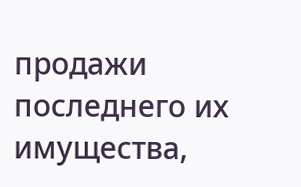продажи последнего их имущества,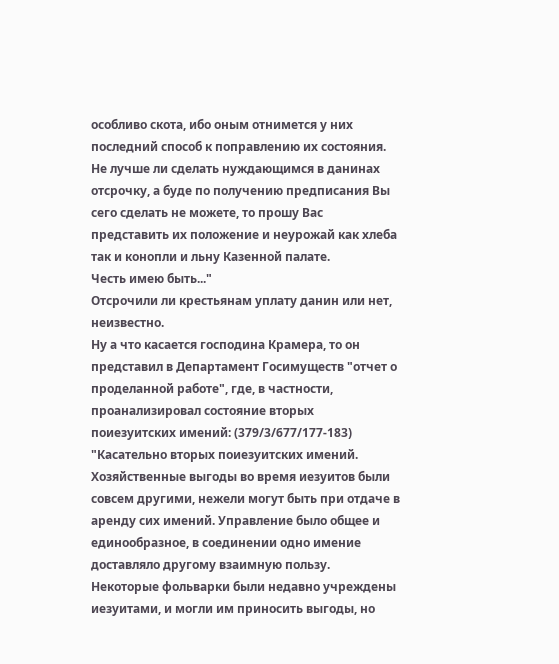особливо скота, ибо оным отнимется у них последний способ к поправлению их состояния.
Не лучше ли сделать нуждающимся в данинах отсрочку, а буде по получению предписания Вы сего сделать не можете, то прошу Вас представить их положение и неурожай как хлеба так и конопли и льну Казенной палате.
Честь имею быть..."
Отсрочили ли крестьянам уплату данин или нет, неизвестно.
Ну а что касается господина Крамера, то он представил в Департамент Госимуществ "отчет о проделанной работе", где, в частности, проанализировал состояние вторых поиезуитских имений: (379/3/677/177-183)
"Касательно вторых поиезуитских имений.
Хозяйственные выгоды во время иезуитов были совсем другими, нежели могут быть при отдаче в аренду сих имений. Управление было общее и единообразное, в соединении одно имение доставляло другому взаимную пользу. Некоторые фольварки были недавно учреждены иезуитами, и могли им приносить выгоды, но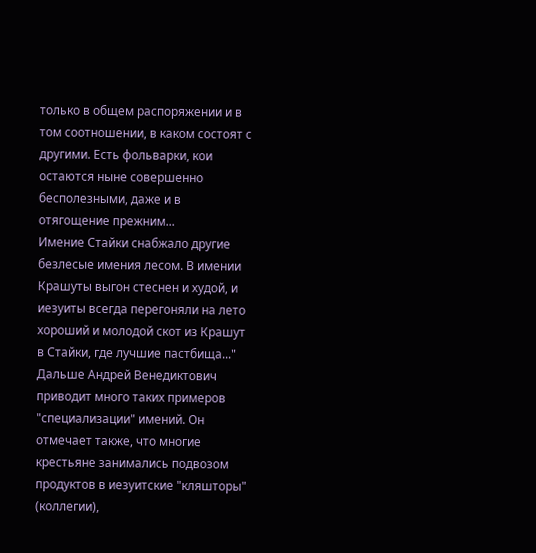только в общем распоряжении и в том соотношении, в каком состоят с другими. Есть фольварки, кои остаются ныне совершенно бесполезными, даже и в отягощение прежним...
Имение Стайки снабжало другие безлесые имения лесом. В имении Крашуты выгон стеснен и худой, и иезуиты всегда перегоняли на лето хороший и молодой скот из Крашут в Стайки, где лучшие пастбища..."
Дальше Андрей Венедиктович приводит много таких примеров "специализации" имений. Он отмечает также, что многие крестьяне занимались подвозом продуктов в иезуитские "кляшторы" (коллегии),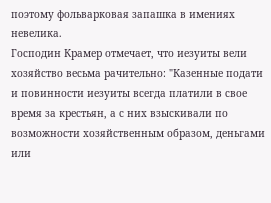поэтому фольварковая запашка в имениях невелика.
Господин Крамер отмечает, что иезуиты вели хозяйство весьма рачительно: "Казенные подати и повинности иезуиты всегда платили в свое время за крестьян, а с них взыскивали по возможности хозяйственным образом, деньгами или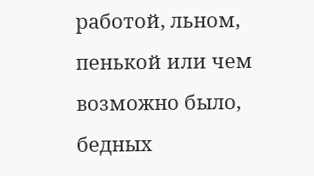работой, льном, пенькой или чем возможно было, бедных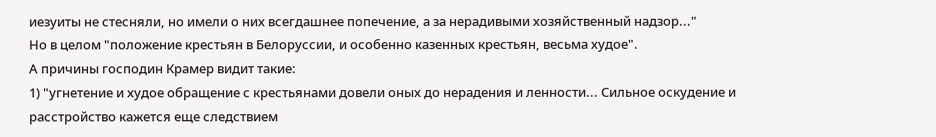иезуиты не стесняли, но имели о них всегдашнее попечение, а за нерадивыми хозяйственный надзор..."
Но в целом "положение крестьян в Белоруссии, и особенно казенных крестьян, весьма худое".
А причины господин Крамер видит такие:
1) "угнетение и худое обращение с крестьянами довели оных до нерадения и ленности... Сильное оскудение и расстройство кажется еще следствием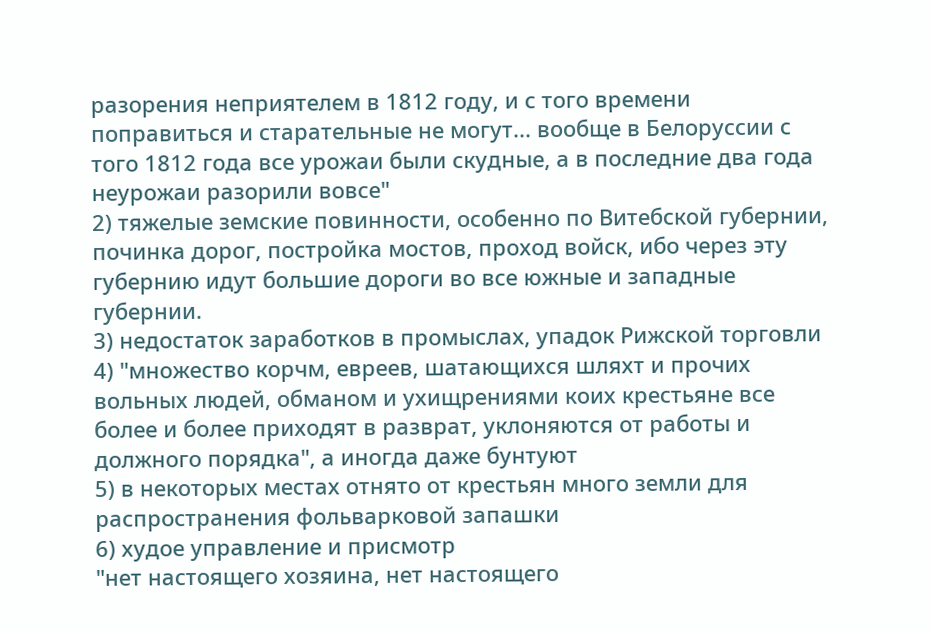разорения неприятелем в 1812 году, и с того времени поправиться и старательные не могут... вообще в Белоруссии с того 1812 года все урожаи были скудные, а в последние два года неурожаи разорили вовсе"
2) тяжелые земские повинности, особенно по Витебской губернии, починка дорог, постройка мостов, проход войск, ибо через эту губернию идут большие дороги во все южные и западные губернии.
3) недостаток заработков в промыслах, упадок Рижской торговли
4) "множество корчм, евреев, шатающихся шляхт и прочих вольных людей, обманом и ухищрениями коих крестьяне все более и более приходят в разврат, уклоняются от работы и должного порядка", а иногда даже бунтуют
5) в некоторых местах отнято от крестьян много земли для распространения фольварковой запашки
6) худое управление и присмотр
"нет настоящего хозяина, нет настоящего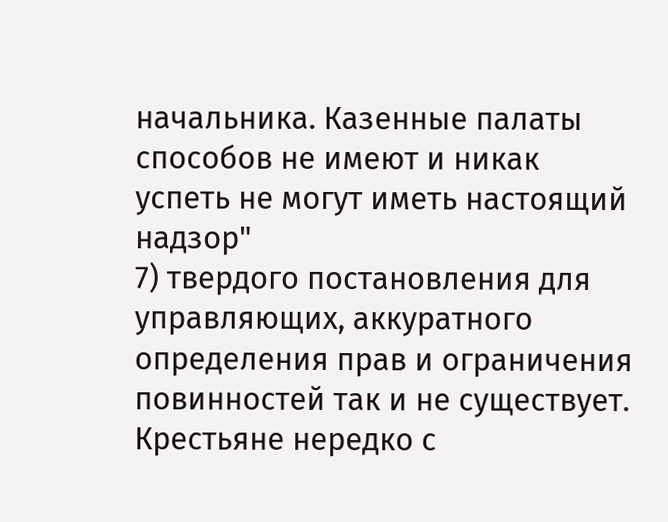начальника. Казенные палаты способов не имеют и никак успеть не могут иметь настоящий надзор"
7) твердого постановления для управляющих, аккуратного определения прав и ограничения повинностей так и не существует. Крестьяне нередко с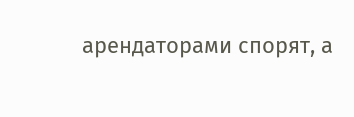арендаторами спорят, а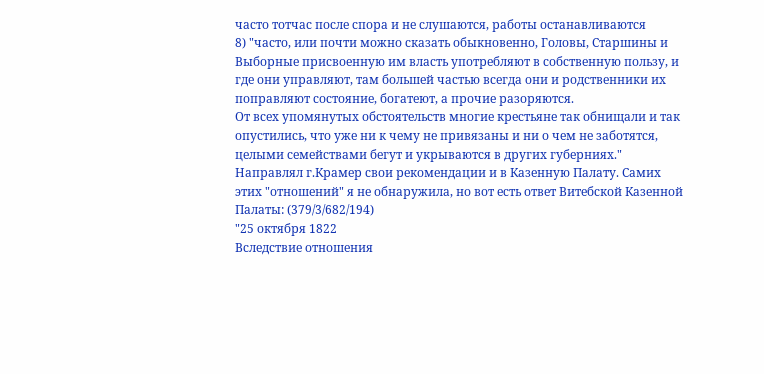часто тотчас после спора и не слушаются, работы останавливаются
8) "часто, или почти можно сказать обыкновенно, Головы, Старшины и Выборные присвоенную им власть употребляют в собственную пользу, и где они управляют, там большей частью всегда они и родственники их поправляют состояние, богатеют, а прочие разоряются.
От всех упомянутых обстоятельств многие крестьяне так обнищали и так опустились, что уже ни к чему не привязаны и ни о чем не заботятся, целыми семействами бегут и укрываются в других губерниях."
Направлял г.Крамер свои рекомендации и в Казенную Палату. Самих этих "отношений" я не обнаружила, но вот есть ответ Витебской Казенной Палаты: (379/3/682/194)
"25 октября 1822
Вследствие отношения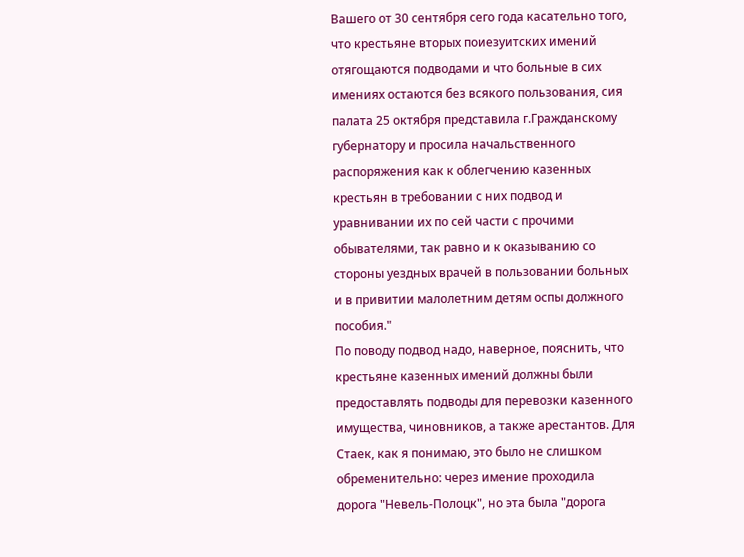Вашего от 30 сентября сего года касательно того, что крестьяне вторых поиезуитских имений отягощаются подводами и что больные в сих имениях остаются без всякого пользования, сия палата 25 октября представила г.Гражданскому губернатору и просила начальственного распоряжения как к облегчению казенных крестьян в требовании с них подвод и уравнивании их по сей части с прочими обывателями, так равно и к оказыванию со стороны уездных врачей в пользовании больных и в привитии малолетним детям оспы должного пособия."
По поводу подвод надо, наверное, пояснить, что крестьяне казенных имений должны были предоставлять подводы для перевозки казенного имущества, чиновников, а также арестантов. Для Стаек, как я понимаю, это было не слишком обременительно: через имение проходила дорога "Невель-Полоцк", но эта была "дорога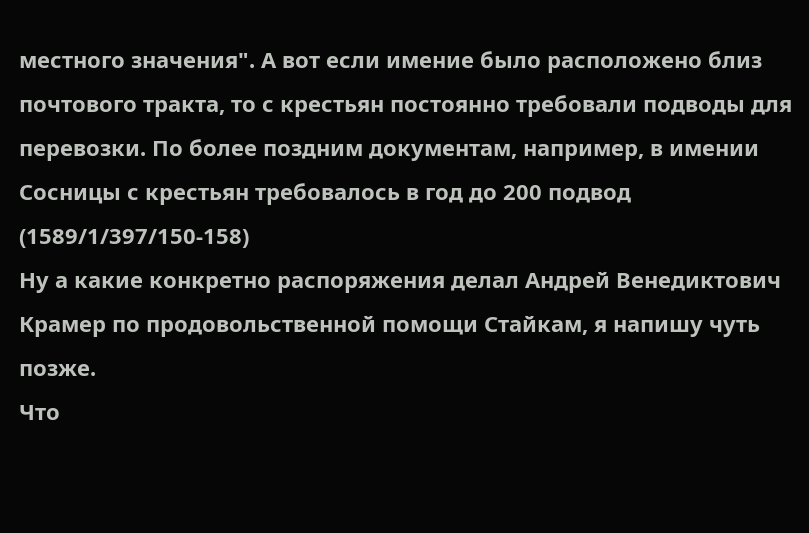местного значения". А вот если имение было расположено близ почтового тракта, то с крестьян постоянно требовали подводы для перевозки. По более поздним документам, например, в имении Сосницы с крестьян требовалось в год до 200 подвод (1589/1/397/150-158)
Ну а какие конкретно распоряжения делал Андрей Венедиктович Крамер по продовольственной помощи Стайкам, я напишу чуть позже.
Что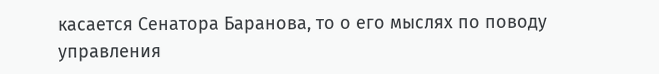касается Сенатора Баранова, то о его мыслях по поводу управления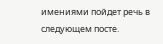имениями пойдет речь в следующем посте.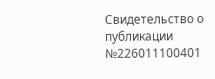Свидетельство о публикации №226011100401